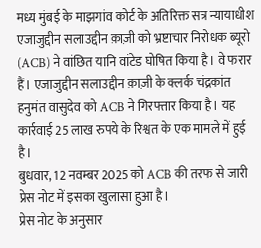मध्य मुंबई के माझगांव कोर्ट के अतिरिक्त सत्र न्यायाधीश एजाजुद्दीन सलाउद्दीन क़ाज़ी को भ्रष्टाचार निरोधक ब्यूरो (ACB) ने वांछित यानि वांटेड घोषित किया है। वे फरार हैं। एजाजुद्दीन सलाउद्दीन क़ाज़ी के क्लर्क चंद्रकांत हनुमंत वासुदेव को ACB ने गिरफ्तार किया है। यह कार्रवाई 25 लाख रुपये के रिश्वत के एक मामले में हुई है।
बुधवार, 12 नवम्बर 2025 को ACB की तरफ से जारी प्रेस नोट में इसका खुलासा हुआ है।
प्रेस नोट के अनुसार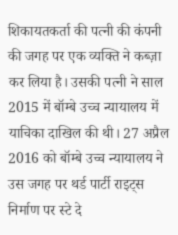शिकायतकर्ता की पत्नी की कंपनी की जगह पर एक व्यक्ति ने कब्ज़ा कर लिया है। उसकी पत्नी ने साल 2015 में बॉम्बे उच्च न्यायालय में याचिका दाखिल की थी। 27 अप्रैल 2016 को बॉम्बे उच्च न्यायालय ने उस जगह पर थर्ड पार्टी राइट्स निर्माण पर स्टे दे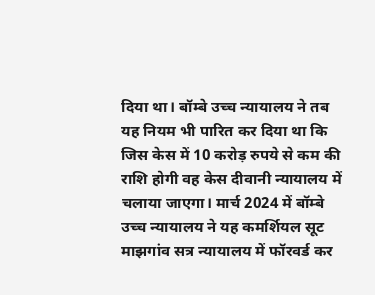दिया था। बॉम्बे उच्च न्यायालय ने तब यह नियम भी पारित कर दिया था कि जिस केस में 10 करोड़ रुपये से कम की राशि होगी वह केस दीवानी न्यायालय में चलाया जाएगा। मार्च 2024 में बॉम्बे उच्च न्यायालय ने यह कमर्शियल सूट माझगांव सत्र न्यायालय में फॉरवर्ड कर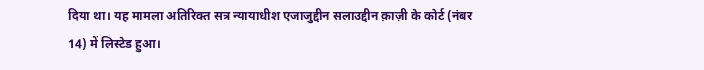दिया था। यह मामला अतिरिक्त सत्र न्यायाधीश एजाजुद्दीन सलाउद्दीन क़ाज़ी के कोर्ट (नंबर 14) में लिस्टेड हुआ।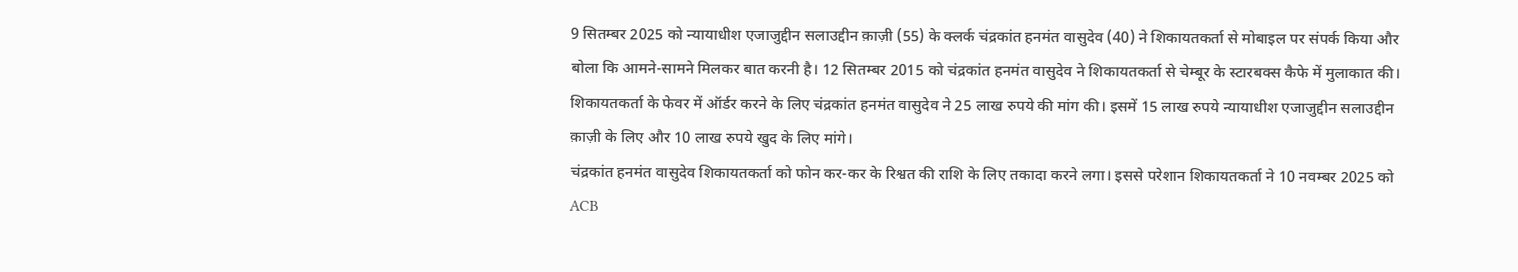9 सितम्बर 2025 को न्यायाधीश एजाजुद्दीन सलाउद्दीन क़ाज़ी (55) के क्लर्क चंद्रकांत हनमंत वासुदेव (40) ने शिकायतकर्ता से मोबाइल पर संपर्क किया और बोला कि आमने-सामने मिलकर बात करनी है। 12 सितम्बर 2015 को चंद्रकांत हनमंत वासुदेव ने शिकायतकर्ता से चेम्बूर के स्टारबक्स कैफे में मुलाकात की। शिकायतकर्ता के फेवर में ऑर्डर करने के लिए चंद्रकांत हनमंत वासुदेव ने 25 लाख रुपये की मांग की। इसमें 15 लाख रुपये न्यायाधीश एजाजुद्दीन सलाउद्दीन क़ाज़ी के लिए और 10 लाख रुपये खुद के लिए मांगे।
चंद्रकांत हनमंत वासुदेव शिकायतकर्ता को फोन कर-कर के रिश्वत की राशि के लिए तकादा करने लगा। इससे परेशान शिकायतकर्ता ने 10 नवम्बर 2025 को ACB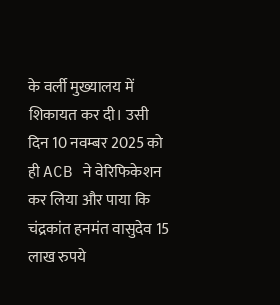के वर्ली मुख्यालय में शिकायत कर दी। उसी दिन 10 नवम्बर 2025 को ही ACB ने वेरिफिकेशन कर लिया और पाया कि चंद्रकांत हनमंत वासुदेव 15 लाख रुपये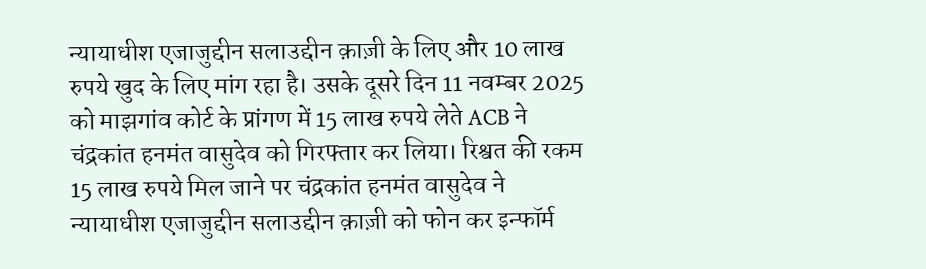न्यायाधीश एजाजुद्दीन सलाउद्दीन क़ाज़ी के लिए और 10 लाख रुपये खुद के लिए मांग रहा है। उसके दूसरे दिन 11 नवम्बर 2025 को माझगांव कोर्ट के प्रांगण में 15 लाख रुपये लेते ACB ने चंद्रकांत हनमंत वासुदेव को गिरफ्तार कर लिया। रिश्वत की रकम 15 लाख रुपये मिल जाने पर चंद्रकांत हनमंत वासुदेव ने न्यायाधीश एजाजुद्दीन सलाउद्दीन क़ाज़ी को फोन कर इन्फॉर्म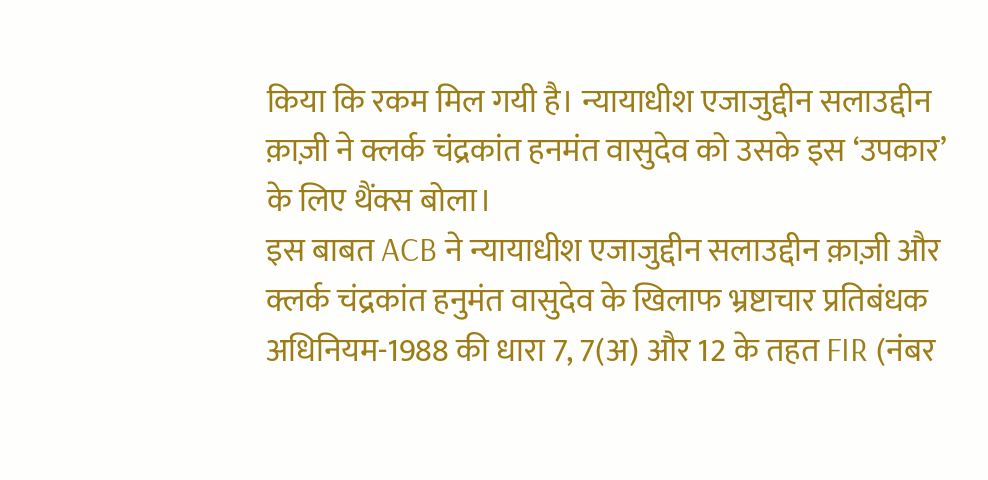किया कि रकम मिल गयी है। न्यायाधीश एजाजुद्दीन सलाउद्दीन क़ाज़ी ने क्लर्क चंद्रकांत हनमंत वासुदेव को उसके इस ‘उपकार’ के लिए थैंक्स बोला।
इस बाबत ACB ने न्यायाधीश एजाजुद्दीन सलाउद्दीन क़ाज़ी और क्लर्क चंद्रकांत हनुमंत वासुदेव के खिलाफ भ्रष्टाचार प्रतिबंधक अधिनियम-1988 की धारा 7, 7(अ) और 12 के तहत FIR (नंबर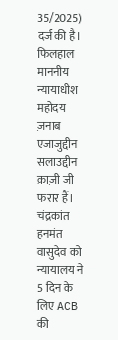35/2025) दर्ज की है। फिलहाल माननीय न्यायाधीश महोदय ज़नाब एजाजुद्दीन सलाउद्दीन क़ाज़ी जी फरार हैं।
चंद्रकांत हनमंत वासुदेव को न्यायालय ने 5 दिन के लिए ACB की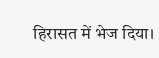हिरासत में भेज दिया।